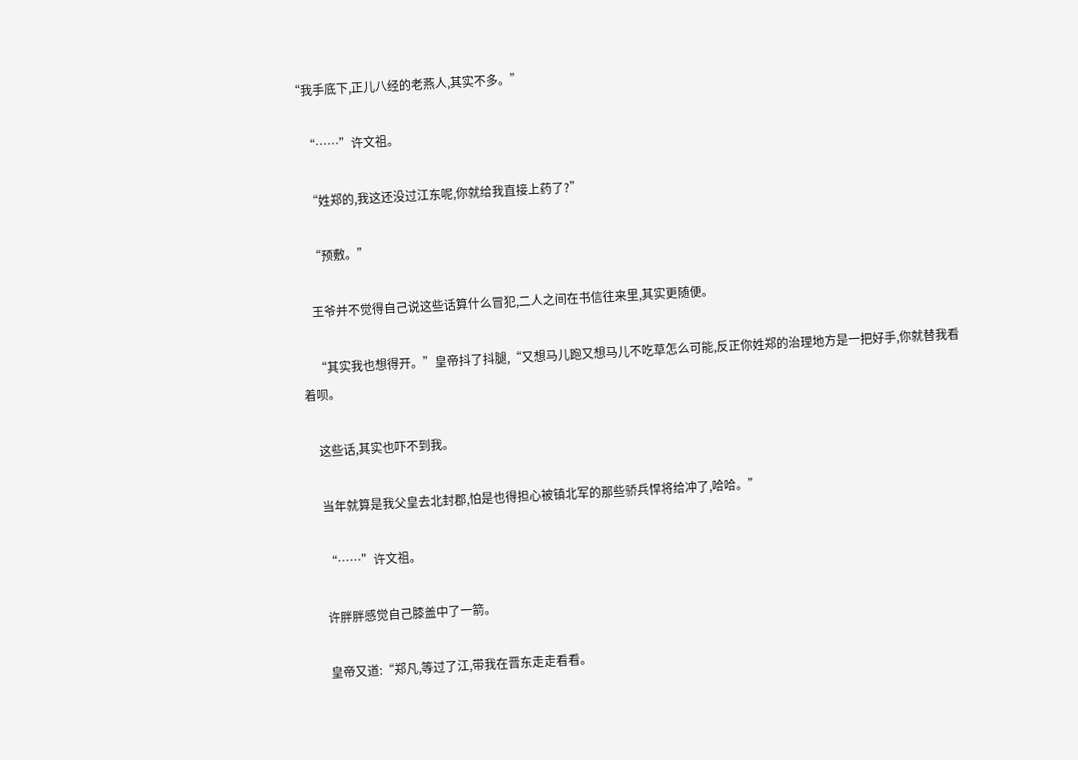“我手底下,正儿八经的老燕人,其实不多。”

    “……”许文祖。

    “姓郑的,我这还没过江东呢,你就给我直接上药了?”

    “预敷。”

    王爷并不觉得自己说这些话算什么冒犯,二人之间在书信往来里,其实更随便。

    “其实我也想得开。”皇帝抖了抖腿,“又想马儿跑又想马儿不吃草怎么可能,反正你姓郑的治理地方是一把好手,你就替我看着呗。

    这些话,其实也吓不到我。

    当年就算是我父皇去北封郡,怕是也得担心被镇北军的那些骄兵悍将给冲了,哈哈。”

    “……”许文祖。

    许胖胖感觉自己膝盖中了一箭。

    皇帝又道:“郑凡,等过了江,带我在晋东走走看看。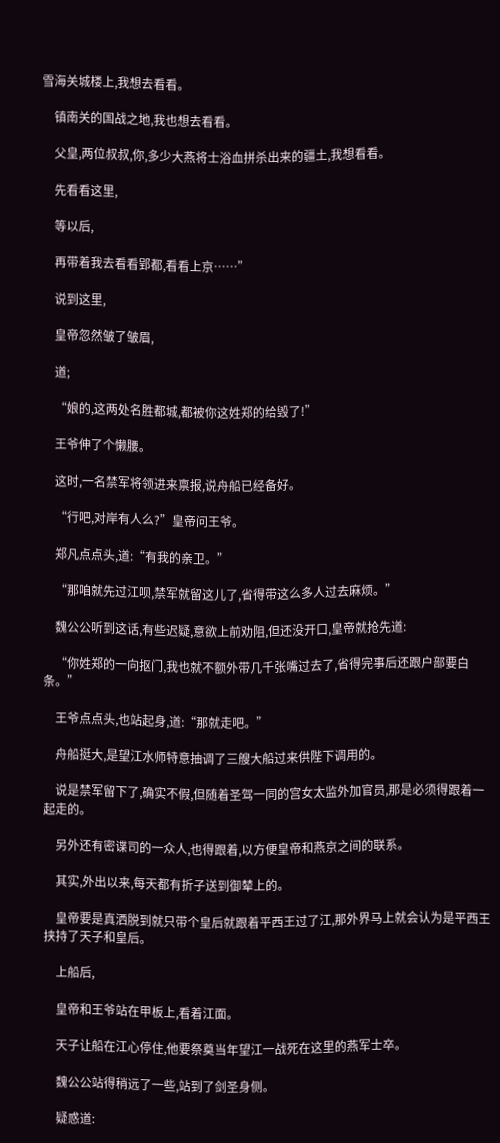雪海关城楼上,我想去看看。

    镇南关的国战之地,我也想去看看。

    父皇,两位叔叔,你,多少大燕将士浴血拼杀出来的疆土,我想看看。

    先看看这里,

    等以后,

    再带着我去看看郢都,看看上京……”

    说到这里,

    皇帝忽然皱了皱眉,

    道;

    “娘的,这两处名胜都城,都被你这姓郑的给毁了!”

    王爷伸了个懒腰。

    这时,一名禁军将领进来禀报,说舟船已经备好。

    “行吧,对岸有人么?”皇帝问王爷。

    郑凡点点头,道:“有我的亲卫。”

    “那咱就先过江呗,禁军就留这儿了,省得带这么多人过去麻烦。”

    魏公公听到这话,有些迟疑,意欲上前劝阻,但还没开口,皇帝就抢先道:

    “你姓郑的一向抠门,我也就不额外带几千张嘴过去了,省得完事后还跟户部要白条。”

    王爷点点头,也站起身,道:“那就走吧。”

    舟船挺大,是望江水师特意抽调了三艘大船过来供陛下调用的。

    说是禁军留下了,确实不假,但随着圣驾一同的宫女太监外加官员,那是必须得跟着一起走的。

    另外还有密谍司的一众人,也得跟着,以方便皇帝和燕京之间的联系。

    其实,外出以来,每天都有折子送到御辇上的。

    皇帝要是真洒脱到就只带个皇后就跟着平西王过了江,那外界马上就会认为是平西王挟持了天子和皇后。

    上船后,

    皇帝和王爷站在甲板上,看着江面。

    天子让船在江心停住,他要祭奠当年望江一战死在这里的燕军士卒。

    魏公公站得稍远了一些,站到了剑圣身侧。

    疑惑道: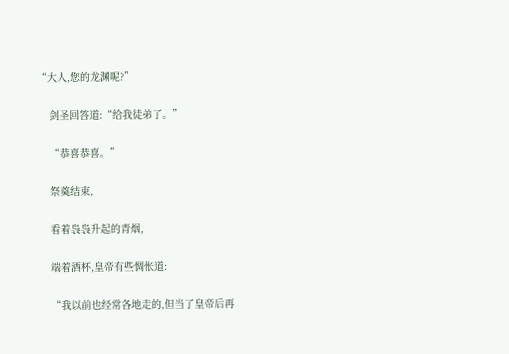“大人,您的龙渊呢?”

    剑圣回答道:“给我徒弟了。”

    “恭喜恭喜。”

    祭奠结束,

    看着袅袅升起的青烟,

    端着酒杯,皇帝有些惆怅道:

    “我以前也经常各地走的,但当了皇帝后再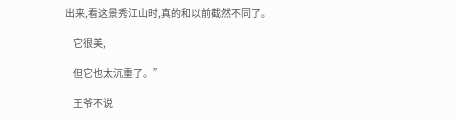出来,看这景秀江山时,真的和以前截然不同了。

    它很美,

    但它也太沉重了。”

    王爷不说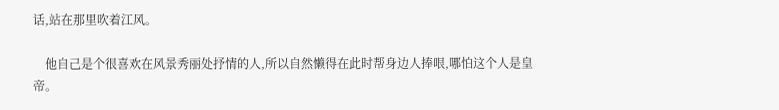话,站在那里吹着江风。

    他自己是个很喜欢在风景秀丽处抒情的人,所以自然懒得在此时帮身边人捧哏,哪怕这个人是皇帝。